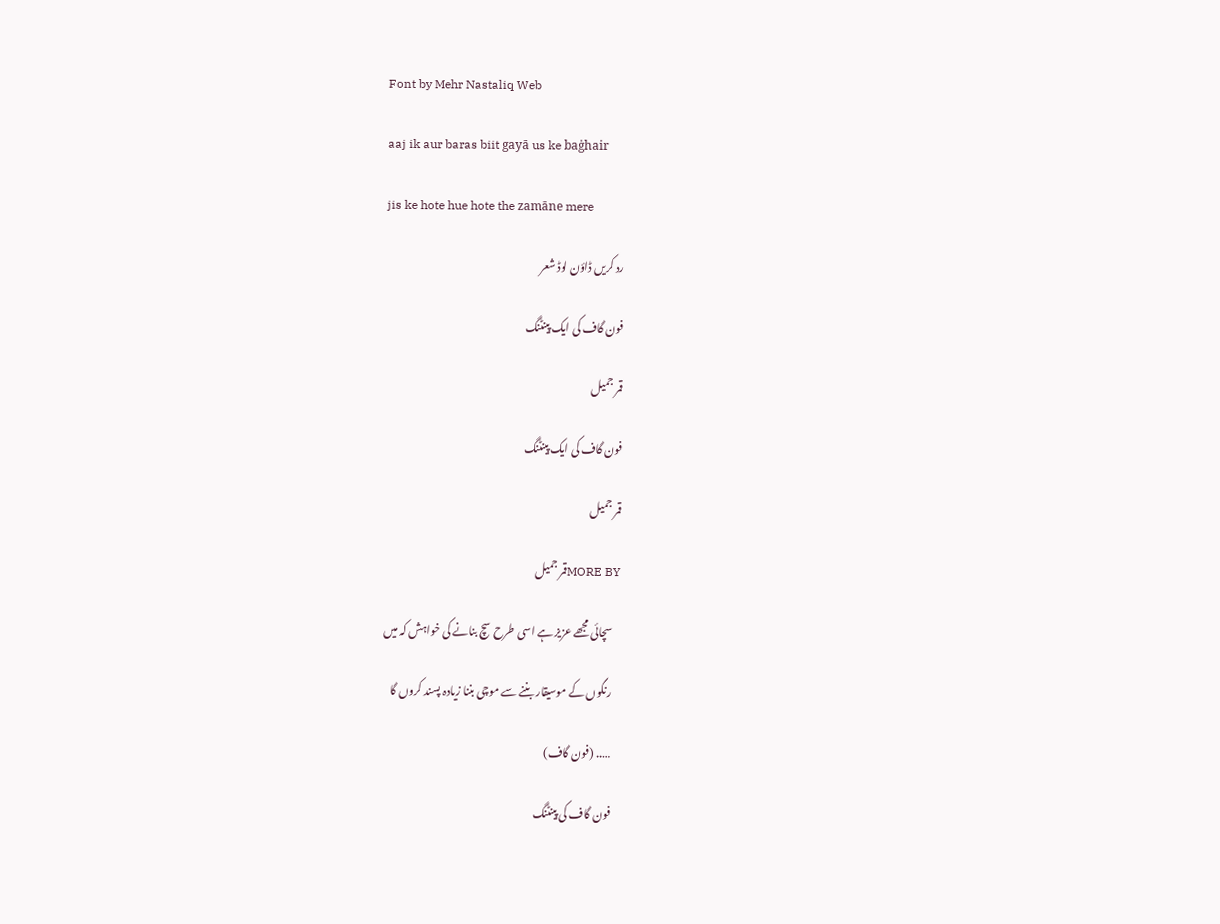Font by Mehr Nastaliq Web

aaj ik aur baras biit gayā us ke baġhair

jis ke hote hue hote the zamāne mere

رد کریں ڈاؤن لوڈ شعر

فون گاف کی ایک پینٹنگ

قمر جمیل

فون گاف کی ایک پینٹنگ

قمر جمیل

MORE BYقمر جمیل

    سچائی مجھے عزیز ہے اسی طرح سچ بنانے کی خواہش کہ میں

    رنگوں کے موسیقار بننے سے موچی بننا زیادہ پسند کروں گا

    ….. (فون گاف)

    فون گاف کی پینٹنگ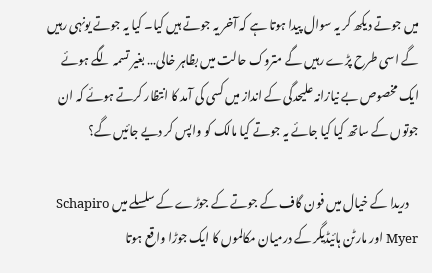میں جوتے دیکھ کر یہ سوال پیدا ہوتا ہے کہ آخر یہ جوتے ہیں کیا۔ کیا یہ جوتے یونہی رہیں گے اسی طرح پڑے رہیں گے متروک حالت میں بظاہر خالی… بغیر تسمہ لگے ہوئے ایک مخصوص بے نیازانہ علیحدگی کے انداز میں کسی کی آمد کا انتظار کرتے ہوئے کہ ان جوتوں کے ساتھ کیا کیا جائے یہ جوتے کیا مالک کو واپس کر دیے جائیں گے؟

    دریدا کے خیال میں فون گاف کے جوتے کے جوڑے کے سلسلے میں Schapiro Myer اور مارٹن ہائیڈیگر کے درمیان مکالموں کا ایک جوڑا واقع ہوتا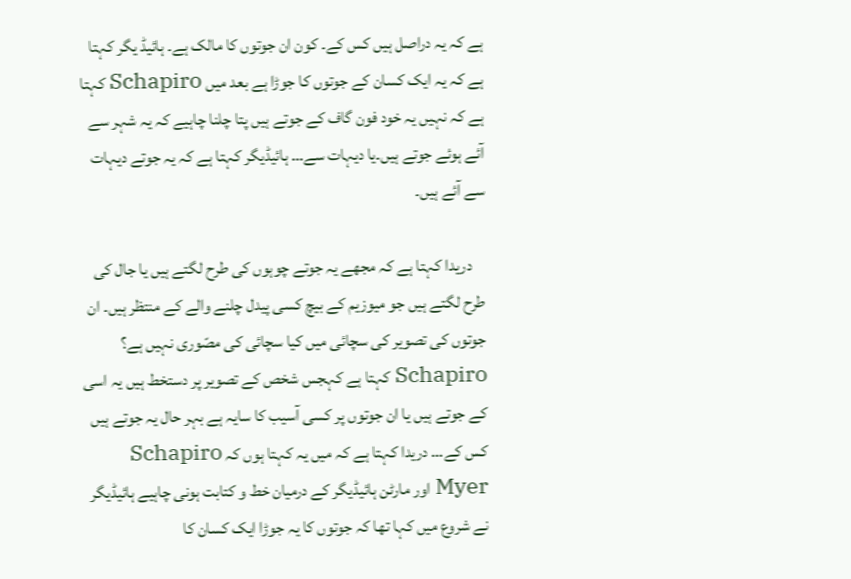ہے کہ یہ دراصل ہیں کس کے۔ کون ان جوتوں کا مالک ہے۔ ہائیڈ یگر کہتا ہے کہ یہ ایک کسان کے جوتوں کا جوڑا ہے بعد میں Schapiro کہتا ہے کہ نہیں یہ خود فون گاف کے جوتے ہیں پتا چلنا چاہیے کہ یہ شہر سے آئے ہوئے جوتے ہیں۔یا دیہات سے… ہائیڈیگر کہتا ہے کہ یہ جوتے دیہات سے آئے ہیں۔

    دریدا کہتا ہے کہ مجھے یہ جوتے چوہوں کی طرح لگتے ہیں یا جال کی طرح لگتے ہیں جو میوزیم کے بیچ کسی پیدل چلنے والے کے منتظر ہیں۔ ان جوتوں کی تصویر کی سچائی میں کیا سچائی کی مصّوری نہیں ہے؟ Schapiro کہتا ہے کہجس شخص کے تصویر پر دستخط ہیں یہ اسی کے جوتے ہیں یا ان جوتوں پر کسی آسیب کا سایہ ہے بہر حال یہ جوتے ہیں کس کے… دریدا کہتا ہے کہ میں یہ کہتا ہوں کہ Schapiro Myer اور مارٹن ہائیڈیگر کے درمیان خط و کتابت ہونی چاہیے ہائیڈیگر نے شروع میں کہا تھا کہ جوتوں کا یہ جوڑا ایک کسان کا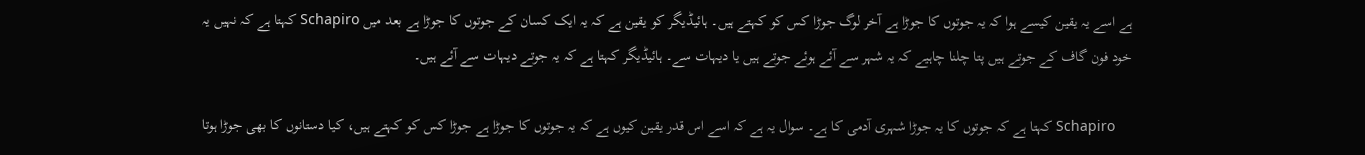ہے اسے یہ یقین کیسے ہوا کہ یہ جوتوں کا جوڑا ہے آخر لوگ جوڑا کس کو کہتے ہیں۔ ہائیڈیگر کو یقین ہے کہ یہ ایک کسان کے جوتوں کا جوڑا ہے بعد میں Schapiro کہتا ہے کہ نہیں یہ خود فون گاف کے جوتے ہیں پتا چلنا چاہیے کہ یہ شہر سے آئے ہوئے جوتے ہیں یا دیہات سے۔ ہائیڈیگر کہتا ہے کہ یہ جوتے دیہات سے آئے ہیں۔

    Schapiro کہتا ہے کہ جوتوں کا یہ جوڑا شہری آدمی کا ہے۔ سوال یہ ہے کہ اسے اس قدر یقین کیوں ہے کہ یہ جوتوں کا جوڑا ہے جوڑا کس کو کہتے ہیں، کیا دستانوں کا بھی جوڑا ہوتا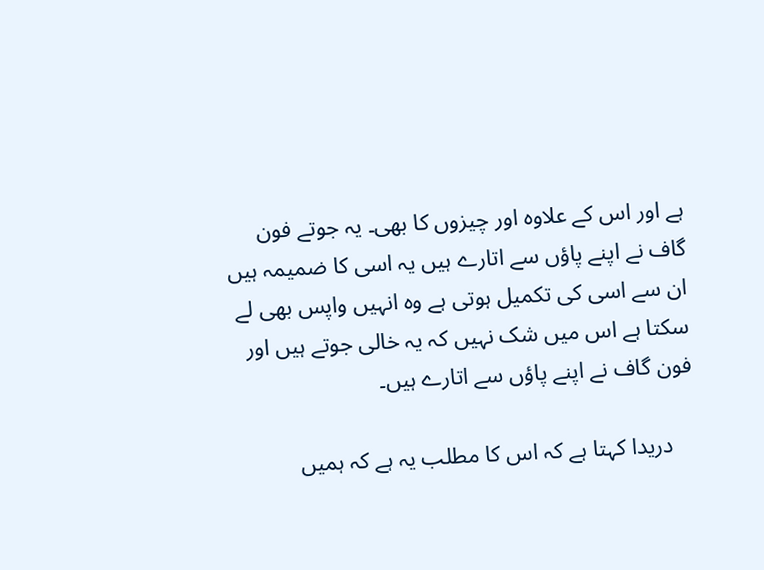ہے اور اس کے علاوہ اور چیزوں کا بھی۔ یہ جوتے فون گاف نے اپنے پاؤں سے اتارے ہیں یہ اسی کا ضمیمہ ہیں ان سے اسی کی تکمیل ہوتی ہے وہ انہیں واپس بھی لے سکتا ہے اس میں شک نہیں کہ یہ خالی جوتے ہیں اور فون گاف نے اپنے پاؤں سے اتارے ہیں۔

    دریدا کہتا ہے کہ اس کا مطلب یہ ہے کہ ہمیں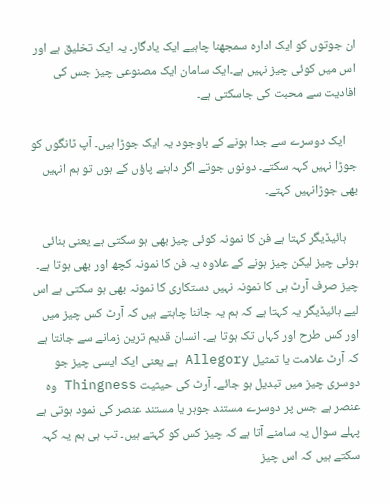ان جوتوں کو ایک ادارہ سمجھنا چاہیے ایک یادگار۔ یہ ایک تخلیق ہے اور اس میں کوئی چیز نہیں ہے۔ایک سامان ایک مصنوعی چیز جس کی افادیت سے محبت کی جاسکتی ہے۔

    ایک دوسرے سے جدا ہونے کے باوجود یہ ایک جوڑا ہیں۔ آپ ٹانگوں کو جوڑا نہیں کہہ سکتے۔ دونوں جوتے اگر داہنے پاؤں کے ہوں تو ہم انہیں بھی جوڑانہیں کہتے۔

    ہائیڈیگر کہتا ہے فن کا نمونہ کوئی چیز بھی ہو سکتی ہے یعنی بنائی ہوئی چیز لیکن چیز ہونے کے علاوہ یہ فن کا نمونہ کچھ اور بھی ہوتا ہے۔ چیز صرف آرٹ ہی کا نمونہ نہیں دستکاری کا نمونہ بھی ہو سکتی ہے اس لیے ہائیڈیگر یہ کہتا ہے کہ ہم یہ جاننا چاہتے ہیں کہ آرٹ کس چیز میں اور کس طرح اور کہاں تک ہوتا ہے۔ انسان قدیم ترین زمانے سے جانتا ہے کہ آرٹ علامت یا تمثیل Allegory ہے یعنی ایک ایسی چیز جو دوسری چیز میں تبدیل ہو جائے۔ آرٹ کی حیثیت Thingness وہ عنصر ہے جس پر دوسرے مستند جوہر یا مستند عنصر کی نمود ہوتی ہے پہلے سوال یہ سامنے آتا ہے کہ چیز کس کو کہتے ہیں۔ تب ہی ہم یہ کہہ سکتے ہیں کہ اس چیز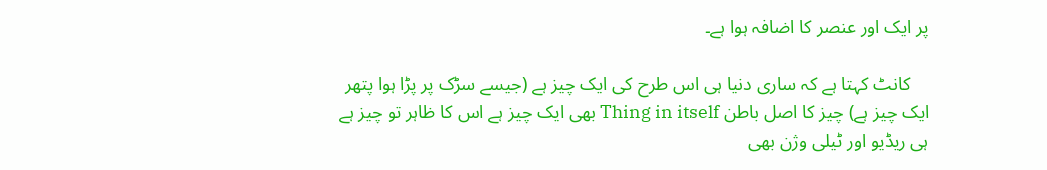پر ایک اور عنصر کا اضافہ ہوا ہے۔

    کانٹ کہتا ہے کہ ساری دنیا ہی اس طرح کی ایک چیز ہے (جیسے سڑک پر پڑا ہوا پتھر ایک چیز ہے) چیز کا اصل باطن Thing in itself بھی ایک چیز ہے اس کا ظاہر تو چیز ہے ہی ریڈیو اور ٹیلی وژن بھی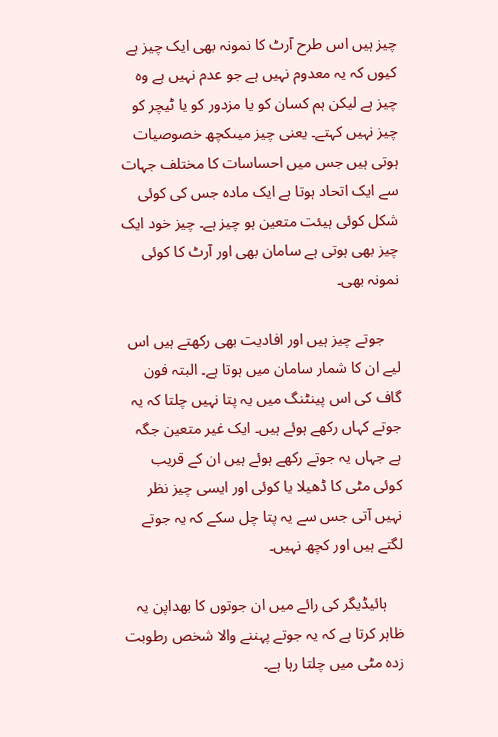چیز ہیں اس طرح آرٹ کا نمونہ بھی ایک چیز ہے کیوں کہ یہ معدوم نہیں ہے جو عدم نہیں ہے وہ چیز ہے لیکن ہم کسان کو یا مزدور کو یا ٹیچر کو چیز نہیں کہتے۔ یعنی چیز میںکچھ خصوصیات ہوتی ہیں جس میں احساسات کا مختلف جہات سے ایک اتحاد ہوتا ہے ایک مادہ جس کی کوئی شکل کوئی ہیئت متعین ہو چیز ہے۔ چیز خود ایک چیز بھی ہوتی ہے سامان بھی اور آرٹ کا کوئی نمونہ بھی۔

    جوتے چیز ہیں اور افادیت بھی رکھتے ہیں اس لیے ان کا شمار سامان میں ہوتا ہے۔ البتہ فون گاف کی اس پینٹنگ میں یہ پتا نہیں چلتا کہ یہ جوتے کہاں رکھے ہوئے ہیں۔ ایک غیر متعین جگہ ہے جہاں یہ جوتے رکھے ہوئے ہیں ان کے قریب کوئی مٹی کا ڈھیلا یا کوئی اور ایسی چیز نظر نہیں آتی جس سے یہ پتا چل سکے کہ یہ جوتے لگتے ہیں اور کچھ نہیں۔

    ہائیڈیگر کی رائے میں ان جوتوں کا بھداپن یہ ظاہر کرتا ہے کہ یہ جوتے پہننے والا شخص رطوبت زدہ مٹی میں چلتا رہا ہے۔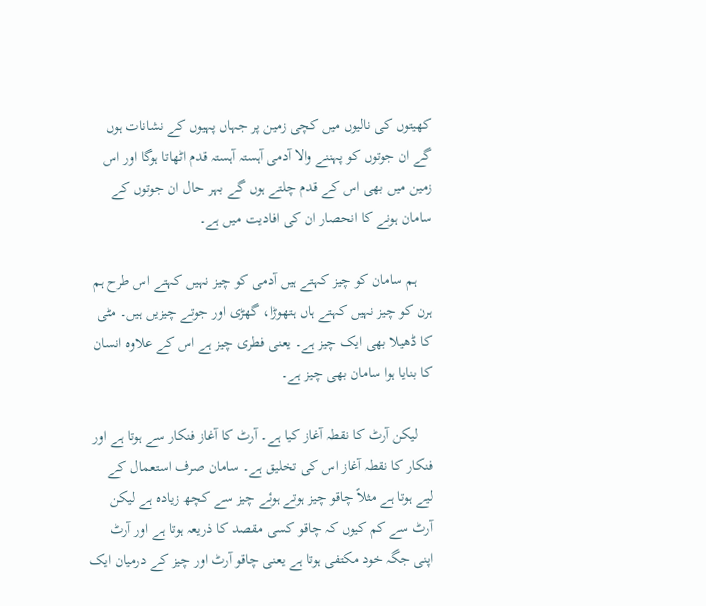کھیتوں کی نالیوں میں کچی زمین پر جہاں پہیوں کے نشانات ہوں گے ان جوتوں کو پہننے والا آدمی آہستہ آہستہ قدم اٹھاتا ہوگا اور اس زمین میں بھی اس کے قدم چلتے ہوں گے بہر حال ان جوتوں کے سامان ہونے کا انحصار ان کی افادیت میں ہے۔

    ہم سامان کو چیز کہتے ہیں آدمی کو چیز نہیں کہتے اس طرح ہم ہرن کو چیز نہیں کہتے ہاں ہتھوڑا، گھڑی اور جوتے چیزیں ہیں۔ مٹی کا ڈھیلا بھی ایک چیز ہے۔ یعنی فطری چیز ہے اس کے علاوہ انسان کا بنایا ہوا سامان بھی چیز ہے۔

    لیکن آرٹ کا نقطہ آغاز کیا ہے۔ آرٹ کا آغاز فنکار سے ہوتا ہے اور فنکار کا نقطہ آغاز اس کی تخلیق ہے۔ سامان صرف استعمال کے لیے ہوتا ہے مثلاً چاقو چیز ہوتے ہوئے چیز سے کچھ زیادہ ہے لیکن آرٹ سے کم کیوں کہ چاقو کسی مقصد کا ذریعہ ہوتا ہے اور آرٹ اپنی جگہ خود مکتفی ہوتا ہے یعنی چاقو آرٹ اور چیز کے درمیان ایک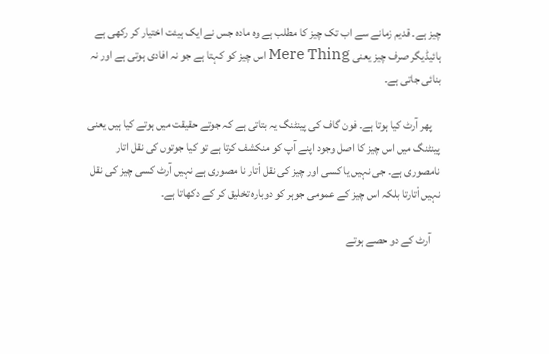چیز ہے۔ قدیم زمانے سے اب تک چیز کا مطلب ہے وہ مادہ جس نے ایک ہیئت اختیار کر رکھی ہے ہائیڈیگر صرف چیز یعنی Mere Thing اس چیز کو کہتا ہے جو نہ افادی ہوتی ہے اور نہ بنائی جاتی ہے۔

    پھر آرٹ کیا ہوتا ہے۔ فون گاف کی پینٹنگ یہ بتاتی ہے کہ جوتے حقیقت میں ہوتے کیا ہیں یعنی پینٹنگ میں اس چیز کا اصل وجود اپنے آپ کو منکشف کرتا ہے تو کیا جوتوں کی نقل اتار نامصوری ہے۔ جی نہیں یا کسی اور چیز کی نقل اْتار نا مصوری ہے نہیں آرٹ کسی چیز کی نقل نہیں اْتارتا بلکہ اس چیز کے عمومی جوہر کو دوبارہ تخلیق کر کے دکھاتا ہے۔

    آرٹ کے دو حصے ہوتے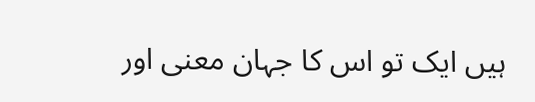ہیں ایک تو اس کا جہان معنی اور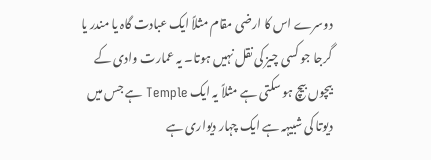دوسرے اس کا ارضی مقام مثلاً ایک عبادت گاہ یا مندر یا گرجا جو کسی چیز کی نقل نہیں ہوتا۔ یہ عمارت وادی کے بیچوں بیچ ہو سکتی ہے مثلاً یہ ایک Temple ہے جس میں دیوتا کی شبیہہ ہے ایک چہار دیواری ہے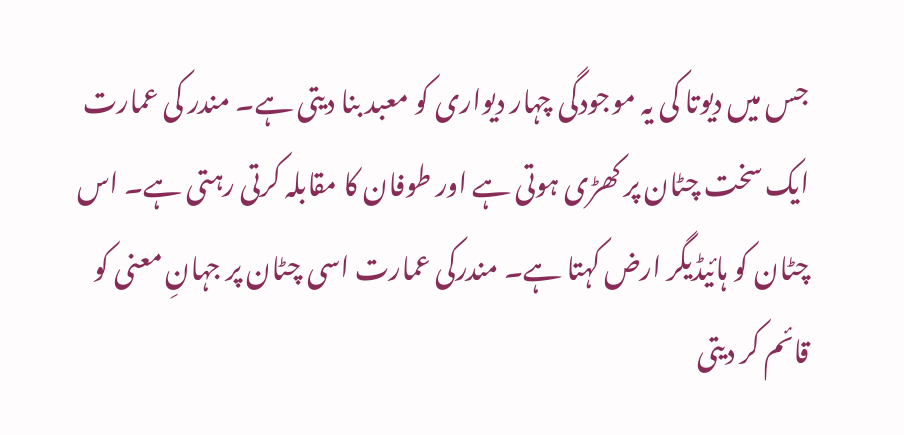جس میں دیوتا کی یہ موجودگی چہار دیواری کو معبد بنا دیتی ہے۔ مندر کی عمارت ایک سخت چٹان پر کھڑی ہوتی ہے اور طوفان کا مقابلہ کرتی رہتی ہے۔ اس چٹان کو ہائیڈیگر ارض کہتا ہے۔ مندرکی عمارت اسی چٹان پر جہانِ معنی کو قائم کر دیتی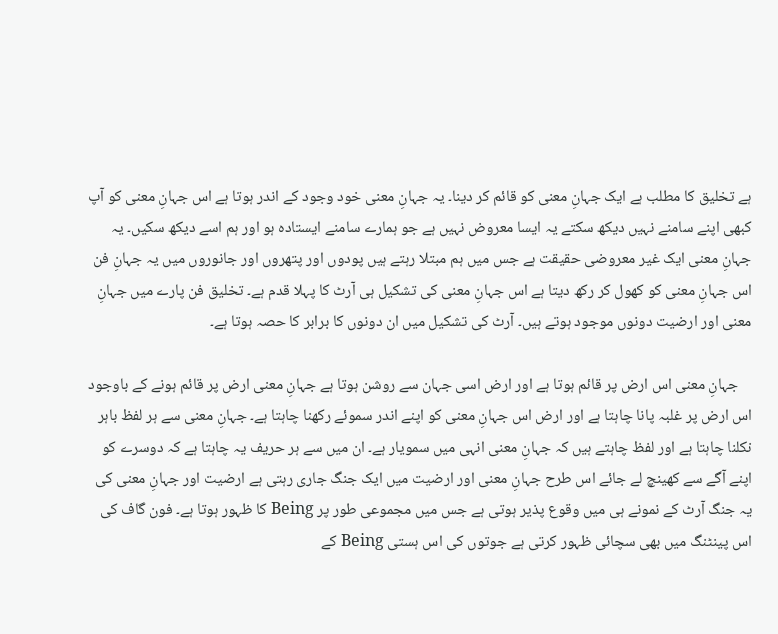ہے تخلیق کا مطلب ہے ایک جہانِ معنی کو قائم کر دینا۔ یہ جہانِ معنی خود وجود کے اندر ہوتا ہے اس جہانِ معنی کو آپ کبھی اپنے سامنے نہیں دیکھ سکتے یہ ایسا معروض نہیں ہے جو ہمارے سامنے ایستادہ ہو اور ہم اسے دیکھ سکیں۔ یہ جہانِ معنی ایک غیر معروضی حقیقت ہے جس میں ہم مبتلا رہتے ہیں پودوں اور پتھروں اور جانوروں میں یہ جہانِ فن اس جہانِ معنی کو کھول کر رکھ دیتا ہے اس جہانِ معنی کی تشکیل ہی آرٹ کا پہلا قدم ہے۔ تخلیق فن پارے میں جہانِ معنی اور ارضیت دونوں موجود ہوتے ہیں۔ آرٹ کی تشکیل میں ان دونوں کا برابر کا حصہ ہوتا ہے۔

    جہانِ معنی اس ارض پر قائم ہوتا ہے اور ارض اسی جہان سے روشن ہوتا ہے جہانِ معنی ارض پر قائم ہونے کے باوجود اس ارض پر غلبہ پانا چاہتا ہے اور ارض اس جہانِ معنی کو اپنے اندر سموئے رکھنا چاہتا ہے۔ جہانِ معنی سے ہر لفظ باہر نکلنا چاہتا ہے اور لفظ چاہتے ہیں کہ جہانِ معنی انہی میں سمویار ہے۔ ان میں سے ہر حریف یہ چاہتا ہے کہ دوسرے کو اپنے آگے سے کھینچ لے جائے اس طرح جہانِ معنی اور ارضیت میں ایک جنگ جاری رہتی ہے ارضیت اور جہانِ معنی کی یہ جنگ آرٹ کے نمونے ہی میں وقوع پذیر ہوتی ہے جس میں مجموعی طور پر Being کا ظہور ہوتا ہے۔ فون گاف کی اس پینٹنگ میں بھی سچائی ظہور کرتی ہے جوتوں کی اس ہستی Being کے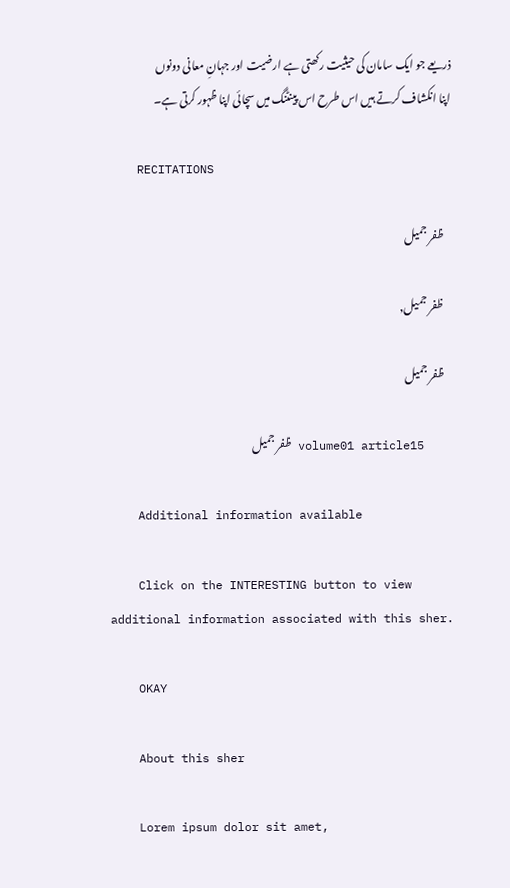ذریعے جو ایک سامان کی حیثیت رکھتی ہے ارضیت اور جہانِ معانی دونوں اپنا انکشاف کرتے ہیں اس طرح اس پینٹنگ میں سچائی اپنا ظہور کرتی ہے۔

    RECITATIONS

    ظفر جمیل

    ظفر جمیل,

    ظفر جمیل

    volume01 article15 ظفر جمیل

    Additional information available

    Click on the INTERESTING button to view additional information associated with this sher.

    OKAY

    About this sher

    Lorem ipsum dolor sit amet,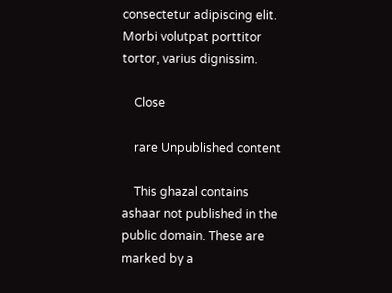consectetur adipiscing elit. Morbi volutpat porttitor tortor, varius dignissim.

    Close

    rare Unpublished content

    This ghazal contains ashaar not published in the public domain. These are marked by a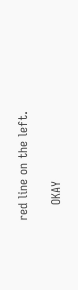red line on the left.

    OKAY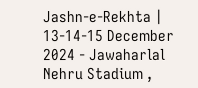Jashn-e-Rekhta | 13-14-15 December 2024 - Jawaharlal Nehru Stadium ,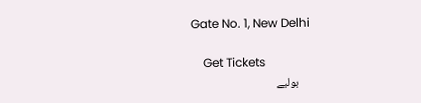Gate No. 1, New Delhi

    Get Tickets
    بولیے